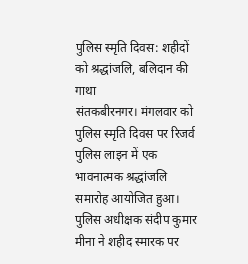पुलिस स्मृति दिवस: शहीदों को श्रद्धांजलि, बलिदान की गाथा
संतकबीरनगर। मंगलवार को पुलिस स्मृति दिवस पर रिजर्व पुलिस लाइन में एक भावनात्मक श्रद्धांजलि समारोह आयोजित हुआ। पुलिस अधीक्षक संदीप कुमार मीना ने शहीद स्मारक पर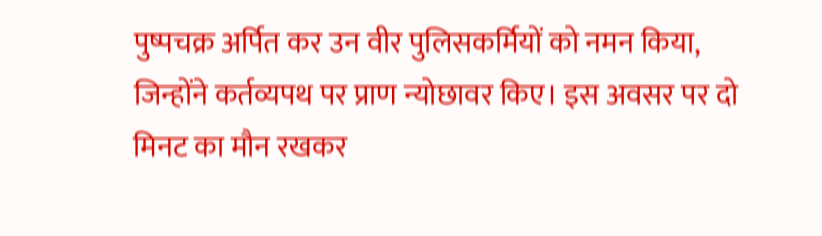पुष्पचक्र अर्पित कर उन वीर पुलिसकर्मियों को नमन किया, जिन्होंने कर्तव्यपथ पर प्राण न्योछावर किए। इस अवसर पर दो मिनट का मौन रखकर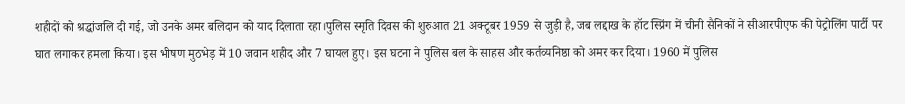शहीदों को श्रद्धांजलि दी गई, जो उनके अमर बलिदान को याद दिलाता रहा।पुलिस स्मृति दिवस की शुरुआत 21 अक्टूबर 1959 से जुड़ी है, जब लद्दाख के हॉट स्प्रिंग में चीनी सैनिकों ने सीआरपीएफ की पेट्रोलिंग पार्टी पर घात लगाकर हमला किया। इस भीषण मुठभेड़ में 10 जवान शहीद और 7 घायल हुए। इस घटना ने पुलिस बल के साहस और कर्तव्यनिष्ठा को अमर कर दिया। 1960 में पुलिस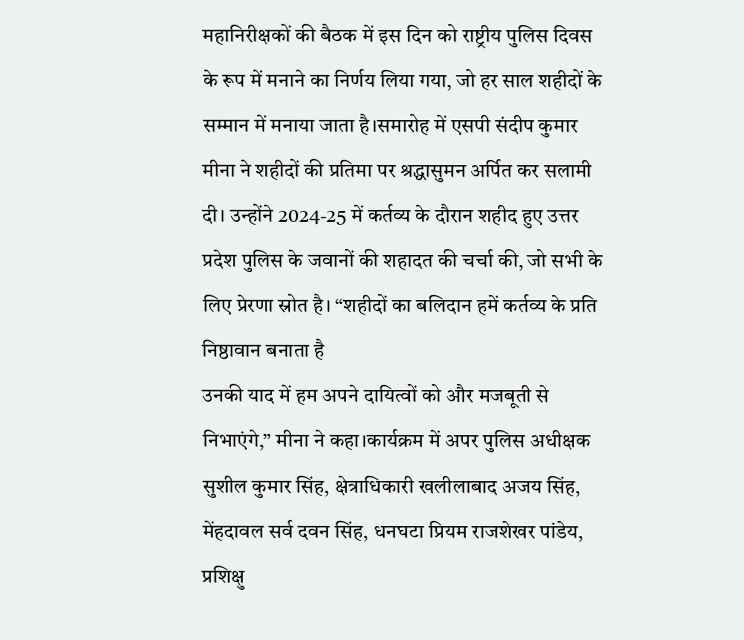महानिरीक्षकों की बैठक में इस दिन को राष्ट्रीय पुलिस दिवस के रूप में मनाने का निर्णय लिया गया, जो हर साल शहीदों के सम्मान में मनाया जाता है।समारोह में एसपी संदीप कुमार मीना ने शहीदों की प्रतिमा पर श्रद्धासुमन अर्पित कर सलामी दी। उन्होंने 2024-25 में कर्तव्य के दौरान शहीद हुए उत्तर प्रदेश पुलिस के जवानों की शहादत की चर्चा की, जो सभी के लिए प्रेरणा स्रोत है। “शहीदों का बलिदान हमें कर्तव्य के प्रति निष्ठावान बनाता है
उनकी याद में हम अपने दायित्वों को और मजबूती से निभाएंगे,” मीना ने कहा।कार्यक्रम में अपर पुलिस अधीक्षक सुशील कुमार सिंह, क्षेत्राधिकारी खलीलाबाद अजय सिंह, मेंहदावल सर्व दवन सिंह, धनघटा प्रियम राजशेखर पांडेय, प्रशिक्षु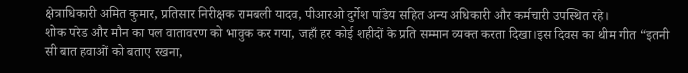क्षेत्राधिकारी अमित कुमार, प्रतिसार निरीक्षक रामबली यादव, पीआरओ दुर्गेश पांडेय सहित अन्य अधिकारी और कर्मचारी उपस्थित रहे।
शोक परेड और मौन का पल वातावरण को भावुक कर गया, जहाँ हर कोई शहीदों के प्रति सम्मान व्यक्त करता दिखा।इस दिवस का थीम गीत “इतनी सी बात हवाओं को बताए रखना,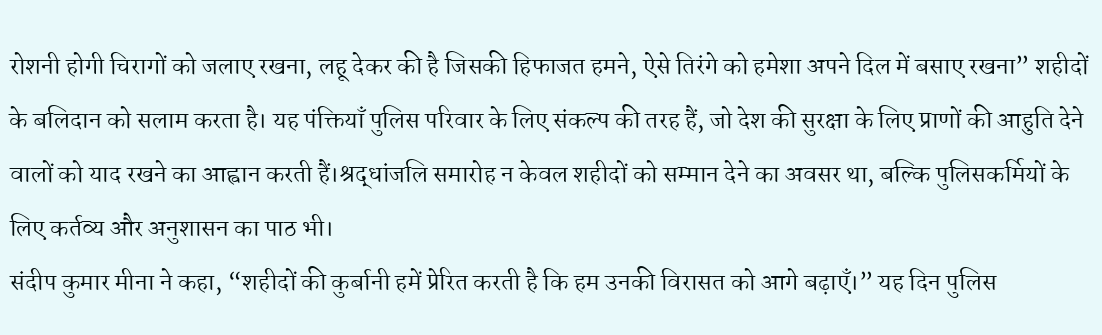रोशनी होगी चिरागों को जलाए रखना, लहू देकर की है जिसकी हिफाजत हमने, ऐसे तिरंगे को हमेशा अपने दिल में बसाए रखना” शहीदों के बलिदान को सलाम करता है। यह पंक्तियाँ पुलिस परिवार के लिए संकल्प की तरह हैं, जो देश की सुरक्षा के लिए प्राणों की आहुति देने वालों को याद रखने का आह्वान करती हैं।श्रद्धांजलि समारोह न केवल शहीदों को सम्मान देने का अवसर था, बल्कि पुलिसकर्मियों के लिए कर्तव्य और अनुशासन का पाठ भी।
संदीप कुमार मीना ने कहा, “शहीदों की कुर्बानी हमें प्रेरित करती है कि हम उनकी विरासत को आगे बढ़ाएँ।” यह दिन पुलिस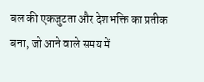बल की एकजुटता और देशभक्ति का प्रतीक बना, जो आने वाले समय में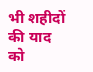भी शहीदों की याद को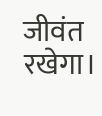जीवंत रखेगा।